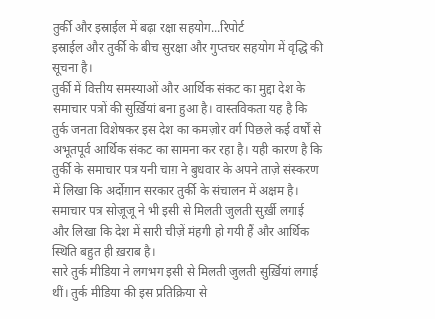तुर्की और इस्राईल में बढ़ा रक्षा सहयोग...रिपोर्ट
इस्राईल और तुर्की के बीच सुरक्षा और गुप्तचर सहयोग में वृद्धि की सूचना है।
तुर्की में वित्तीय समस्याओं और आर्थिक संकट का मुद्दा देश के समाचार पत्रों की सुर्ख़ियां बना हुआ है। वास्तविकता यह है कि तुर्क जनता विशेषकर इस देश का कमज़ोर वर्ग पिछले कई वर्षों से अभूतपूर्व आर्थिक संकट का सामना कर रहा है। यही कारण है कि तुर्की के समाचार पत्र यनी चाग़ ने बुधवार के अपने ताज़े संस्करण में लिखा कि अर्दोग़ान सरकार तुर्की के संचालन में अक्षम है।
समाचार पत्र सोज़ूजू ने भी इसी से मिलती जुलती सुर्ख़ी लगाई और लिखा कि देश में सारी चीज़ें मंहगी हो गयी हैं और आर्थिक स्थिति बहुत ही ख़राब है।
सारे तुर्क मीडिया ने लगभग इसी से मिलती जुलती सुर्ख़ियां लगाई थीं। तुर्क मीडिया की इस प्रतिक्रिया से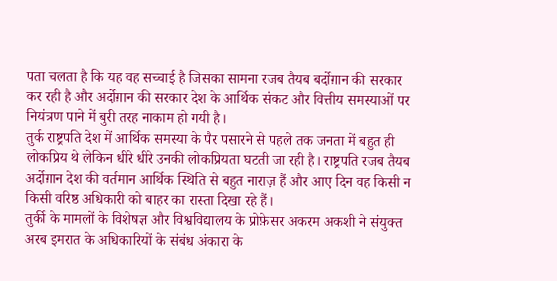पता चलता है कि यह वह सच्चाई है जिसका सामना रजब तैयब बर्दोग़ान की सरकार कर रही है और अर्दोग़ान की सरकार देश के आर्थिक संकट और वित्तीय समस्याओं पर नियंत्रण पाने में बुरी तरह नाकाम हो गयी है।
तुर्क राष्ट्रपति देश में आर्थिक समस्या के पैर पसारने से पहले तक जनता में बहुत ही लोकप्रिय थे लेकिन धीरे धीरे उनकी लोकप्रियता घटती जा रही है। राष्ट्रपति रजब तैयब अर्दोग़ान देश की वर्तमान आर्थिक स्थिति से बहुत नाराज़ हैं और आए दिन वह किसी न किसी वरिष्ठ अधिकारी को बाहर का रास्ता दिखा रहे हैं।
तुर्की के मामलों के विशेषज्ञ और विश्वविद्यालय के प्रोफ़ेसर अकरम अकशी ने संयुक्त अरब इमरात के अधिकारियों के संबंध अंकारा के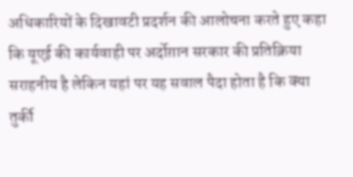अधिकारियों के दिखावटी प्रदर्शन की आलोचना करते हुए कहा कि यूएई की कार्यवाही पर अर्दोग़ान सरकार की प्रतिक्रिया सराहनीय है लेकिन यहां पर यह सवाल पैदा होता है कि क्या तुर्की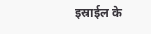इस्राईल के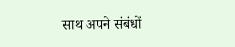साथ अपने संबंधों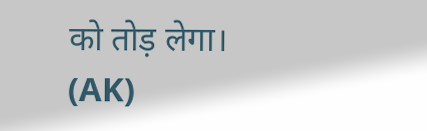को तोड़ लेगा। (AK)